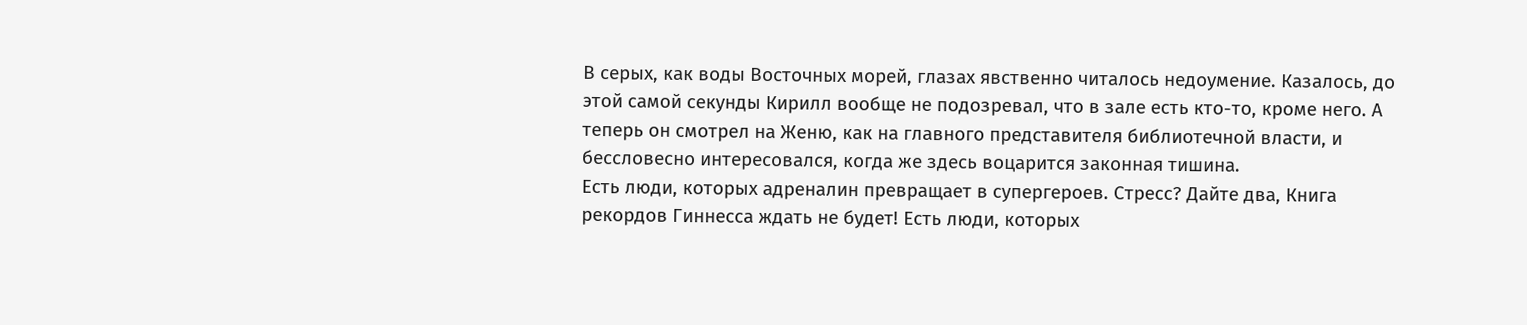В серых, как воды Восточных морей, глазах явственно читалось недоумение. Казалось, до этой самой секунды Кирилл вообще не подозревал, что в зале есть кто-то, кроме него. А теперь он смотрел на Женю, как на главного представителя библиотечной власти, и бессловесно интересовался, когда же здесь воцарится законная тишина.
Есть люди, которых адреналин превращает в супергероев. Стресс? Дайте два, Книга рекордов Гиннесса ждать не будет! Есть люди, которых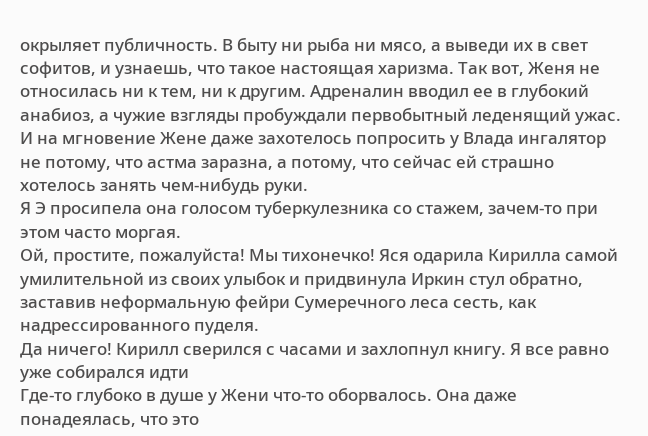окрыляет публичность. В быту ни рыба ни мясо, а выведи их в свет софитов, и узнаешь, что такое настоящая харизма. Так вот, Женя не относилась ни к тем, ни к другим. Адреналин вводил ее в глубокий анабиоз, а чужие взгляды пробуждали первобытный леденящий ужас. И на мгновение Жене даже захотелось попросить у Влада ингалятор не потому, что астма заразна, а потому, что сейчас ей страшно хотелось занять чем-нибудь руки.
Я Э просипела она голосом туберкулезника со стажем, зачем-то при этом часто моргая.
Ой, простите, пожалуйста! Мы тихонечко! Яся одарила Кирилла самой умилительной из своих улыбок и придвинула Иркин стул обратно, заставив неформальную фейри Сумеречного леса сесть, как надрессированного пуделя.
Да ничего! Кирилл сверился с часами и захлопнул книгу. Я все равно уже собирался идти
Где-то глубоко в душе у Жени что-то оборвалось. Она даже понадеялась, что это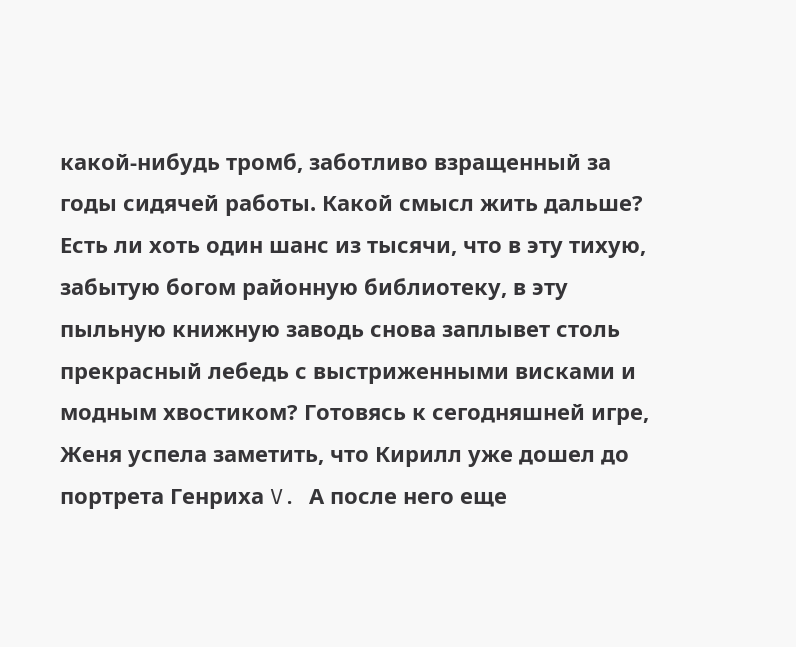какой-нибудь тромб, заботливо взращенный за годы сидячей работы. Какой смысл жить дальше? Есть ли хоть один шанс из тысячи, что в эту тихую, забытую богом районную библиотеку, в эту пыльную книжную заводь снова заплывет столь прекрасный лебедь с выстриженными висками и модным хвостиком? Готовясь к сегодняшней игре, Женя успела заметить, что Кирилл уже дошел до портрета Генриха V. А после него еще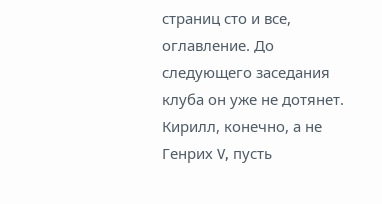страниц сто и все, оглавление. До следующего заседания клуба он уже не дотянет. Кирилл, конечно, а не Генрих V, пусть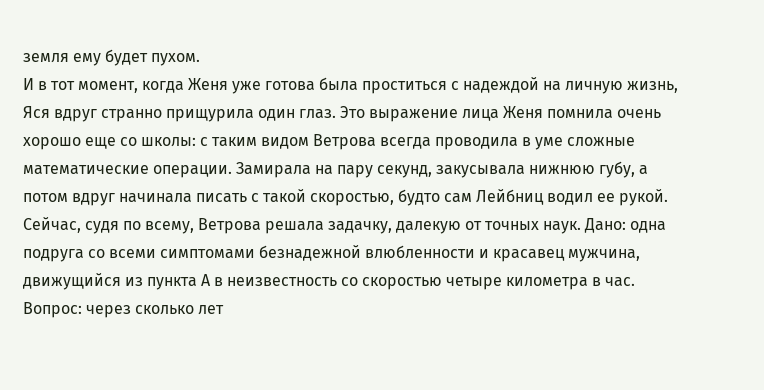земля ему будет пухом.
И в тот момент, когда Женя уже готова была проститься с надеждой на личную жизнь, Яся вдруг странно прищурила один глаз. Это выражение лица Женя помнила очень хорошо еще со школы: с таким видом Ветрова всегда проводила в уме сложные математические операции. Замирала на пару секунд, закусывала нижнюю губу, а потом вдруг начинала писать с такой скоростью, будто сам Лейбниц водил ее рукой.
Сейчас, судя по всему, Ветрова решала задачку, далекую от точных наук. Дано: одна подруга со всеми симптомами безнадежной влюбленности и красавец мужчина, движущийся из пункта А в неизвестность со скоростью четыре километра в час. Вопрос: через сколько лет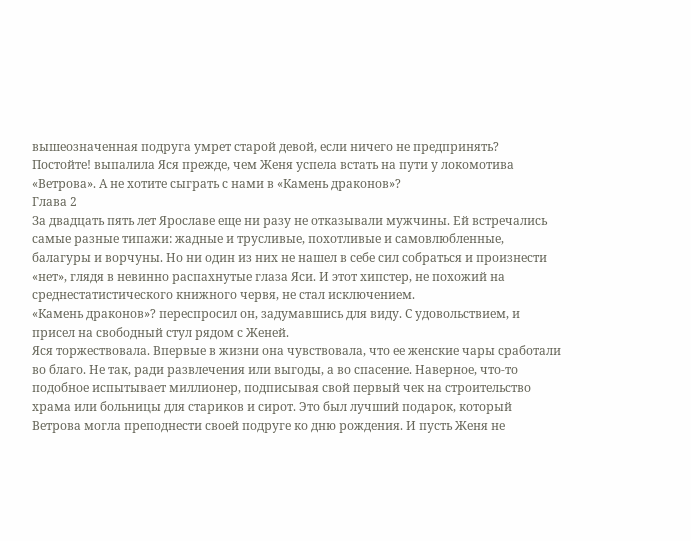вышеозначенная подруга умрет старой девой, если ничего не предпринять?
Постойте! выпалила Яся прежде, чем Женя успела встать на пути у локомотива «Ветрова». А не хотите сыграть с нами в «Камень драконов»?
Глава 2
За двадцать пять лет Ярославе еще ни разу не отказывали мужчины. Ей встречались самые разные типажи: жадные и трусливые, похотливые и самовлюбленные, балагуры и ворчуны. Но ни один из них не нашел в себе сил собраться и произнести «нет», глядя в невинно распахнутые глаза Яси. И этот хипстер, не похожий на среднестатистического книжного червя, не стал исключением.
«Камень драконов»? переспросил он, задумавшись для виду. С удовольствием, и присел на свободный стул рядом с Женей.
Яся торжествовала. Впервые в жизни она чувствовала, что ее женские чары сработали во благо. Не так, ради развлечения или выгоды, а во спасение. Наверное, что-то подобное испытывает миллионер, подписывая свой первый чек на строительство храма или больницы для стариков и сирот. Это был лучший подарок, который Ветрова могла преподнести своей подруге ко дню рождения. И пусть Женя не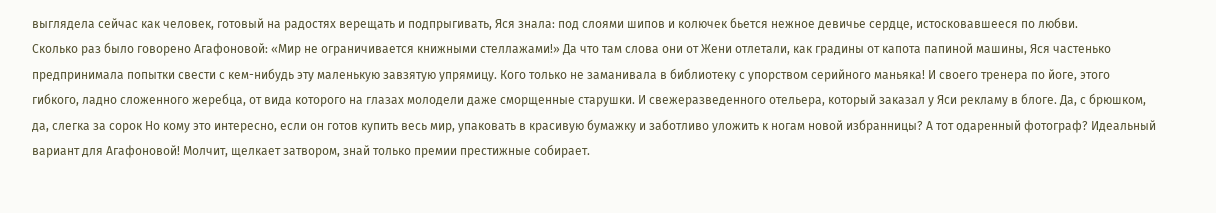выглядела сейчас как человек, готовый на радостях верещать и подпрыгивать, Яся знала: под слоями шипов и колючек бьется нежное девичье сердце, истосковавшееся по любви.
Сколько раз было говорено Агафоновой: «Мир не ограничивается книжными стеллажами!» Да что там слова они от Жени отлетали, как градины от капота папиной машины, Яся частенько предпринимала попытки свести с кем-нибудь эту маленькую завзятую упрямицу. Кого только не заманивала в библиотеку с упорством серийного маньяка! И своего тренера по йоге, этого гибкого, ладно сложенного жеребца, от вида которого на глазах молодели даже сморщенные старушки. И свежеразведенного отельера, который заказал у Яси рекламу в блоге. Да, с брюшком, да, слегка за сорок Но кому это интересно, если он готов купить весь мир, упаковать в красивую бумажку и заботливо уложить к ногам новой избранницы? А тот одаренный фотограф? Идеальный вариант для Агафоновой! Молчит, щелкает затвором, знай только премии престижные собирает.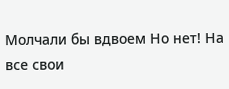Молчали бы вдвоем Но нет! На все свои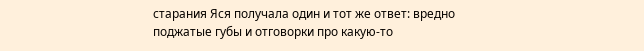старания Яся получала один и тот же ответ: вредно поджатые губы и отговорки про какую-то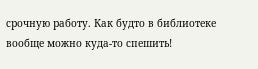срочную работу. Как будто в библиотеке вообще можно куда-то спешить!